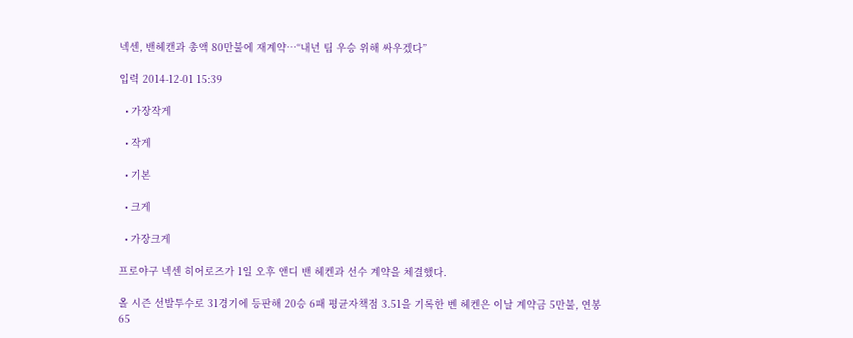넥센, 밴헤캔과 총액 80만불에 재계약…“내년 팀 우승 위해 싸우겠다”

입력 2014-12-01 15:39

  • 가장작게

  • 작게

  • 기본

  • 크게

  • 가장크게

프로야구 넥센 히어로즈가 1일 오후 앤디 밴 헤켄과 선수 계약을 체결했다.

올 시즌 선발투수로 31경기에 등판해 20승 6패 평균자책점 3.51을 기록한 벤 헤켄은 이날 계약금 5만불, 연봉 65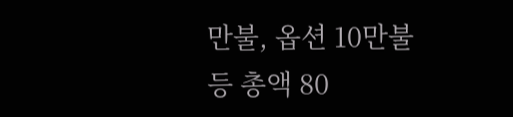만불, 옵션 10만불 등 총액 80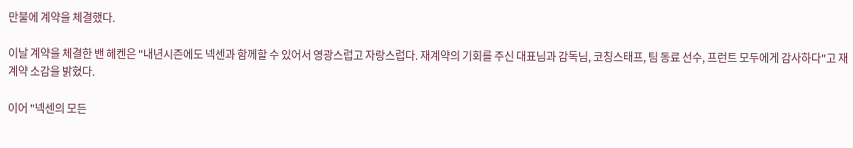만불에 계약을 체결했다.

이날 계약을 체결한 밴 헤켄은 "내년시즌에도 넥센과 함께할 수 있어서 영광스럽고 자랑스럽다. 재계약의 기회를 주신 대표님과 감독님, 코칭스태프, 팀 동료 선수, 프런트 모두에게 감사하다"고 재계약 소감을 밝혔다.

이어 "넥센의 모든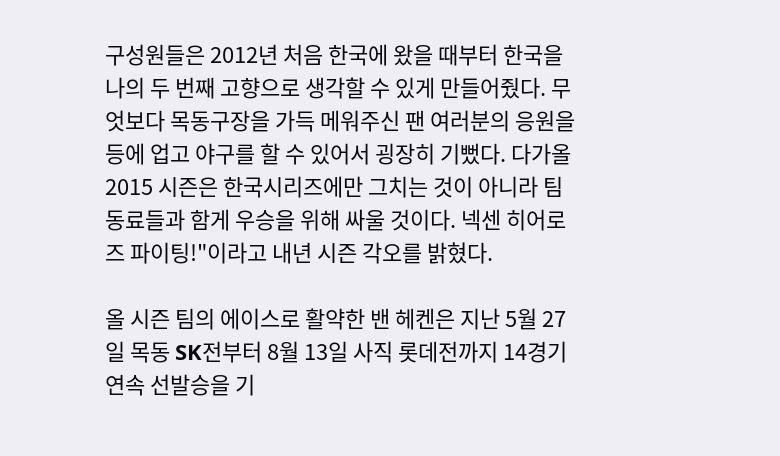구성원들은 2012년 처음 한국에 왔을 때부터 한국을 나의 두 번째 고향으로 생각할 수 있게 만들어줬다. 무엇보다 목동구장을 가득 메워주신 팬 여러분의 응원을 등에 업고 야구를 할 수 있어서 굉장히 기뻤다. 다가올 2015 시즌은 한국시리즈에만 그치는 것이 아니라 팀 동료들과 함게 우승을 위해 싸울 것이다. 넥센 히어로즈 파이팅!"이라고 내년 시즌 각오를 밝혔다.

올 시즌 팀의 에이스로 활약한 밴 헤켄은 지난 5월 27일 목동 SK전부터 8월 13일 사직 롯데전까지 14경기 연속 선발승을 기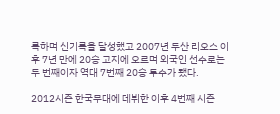록하며 신기록을 달성했고 2007년 두산 리오스 이후 7년 만에 20승 고지에 오르며 외국인 선수로는 두 번째이자 역대 7번째 20승 투수가 됐다.

2012시즌 한국무대에 데뷔한 이후 4번째 시즌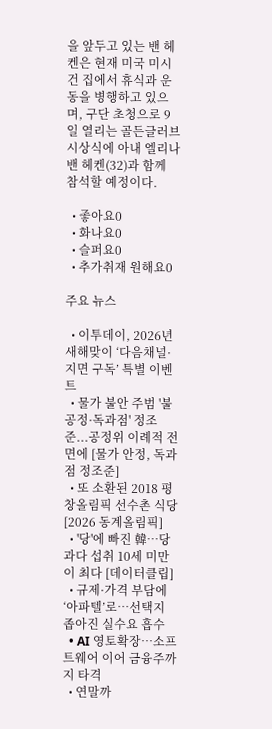을 앞두고 있는 밴 헤켄은 현재 미국 미시건 집에서 휴식과 운동을 병행하고 있으며, 구단 초청으로 9일 열리는 골든글러브 시상식에 아내 엘리나 밴 헤켄(32)과 함께 참석할 예정이다.

  • 좋아요0
  • 화나요0
  • 슬퍼요0
  • 추가취재 원해요0

주요 뉴스

  • 이투데이, 2026년 새해맞이 ‘다음채널·지면 구독’ 특별 이벤트
  • 물가 불안 주범 '불공정·독과점' 정조준...공정위 이례적 전면에 [물가 안정, 독과점 정조준]
  • 또 소환된 2018 평창올림픽 선수촌 식당 [2026 동계올림픽]
  • '당'에 빠진 韓…당 과다 섭취 10세 미만이 최다 [데이터클립]
  • 규제·가격 부담에 ‘아파텔’로…선택지 좁아진 실수요 흡수
  • AI 영토확장⋯소프트웨어 이어 금융주까지 타격
  • 연말까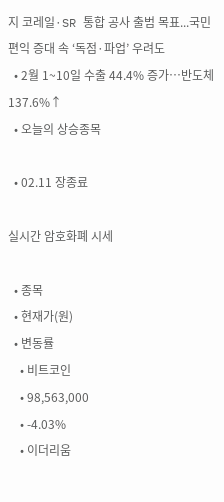지 코레일·SR 통합 공사 출범 목표...국민 편익 증대 속 ‘독점·파업’ 우려도
  • 2월 1~10일 수출 44.4% 증가⋯반도체 137.6%↑
  • 오늘의 상승종목

  • 02.11 장종료

실시간 암호화폐 시세

  • 종목
  • 현재가(원)
  • 변동률
    • 비트코인
    • 98,563,000
    • -4.03%
    • 이더리움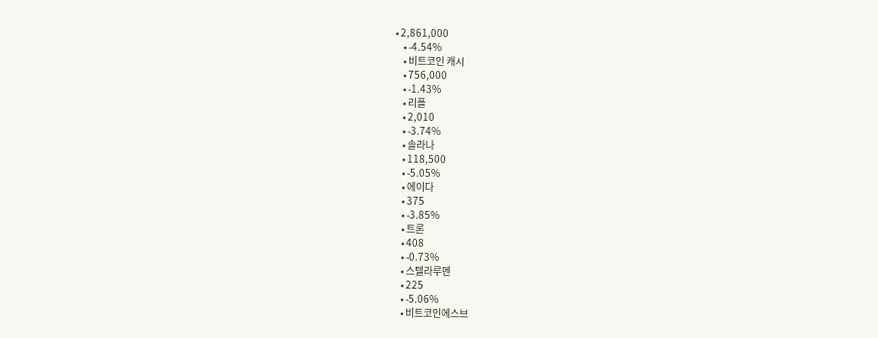• 2,861,000
    • -4.54%
    • 비트코인 캐시
    • 756,000
    • -1.43%
    • 리플
    • 2,010
    • -3.74%
    • 솔라나
    • 118,500
    • -5.05%
    • 에이다
    • 375
    • -3.85%
    • 트론
    • 408
    • -0.73%
    • 스텔라루멘
    • 225
    • -5.06%
    • 비트코인에스브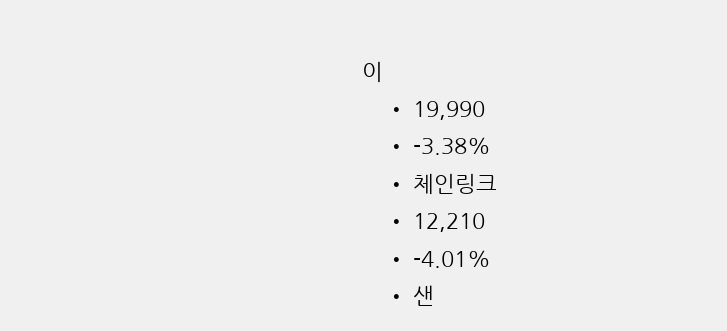이
    • 19,990
    • -3.38%
    • 체인링크
    • 12,210
    • -4.01%
    • 샌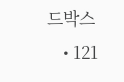드박스
    • 121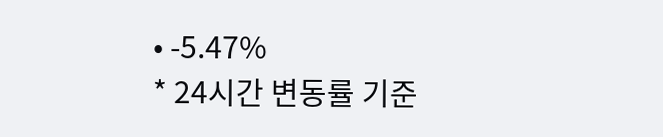• -5.47%
* 24시간 변동률 기준